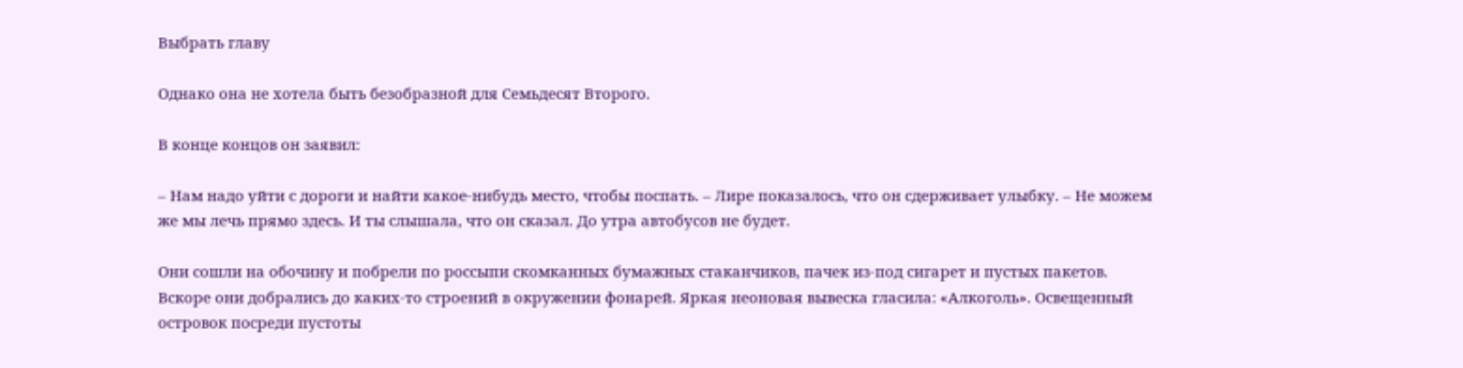Выбрать главу

Однако она не хотела быть безобразной для Семьдесят Второго.

В конце концов он заявил:

– Нам надо уйти с дороги и найти какое-нибудь место, чтобы поспать. – Лире показалось, что он сдерживает улыбку. – Не можем же мы лечь прямо здесь. И ты слышала, что он сказал. До утра автобусов не будет.

Они сошли на обочину и побрели по россыпи скомканных бумажных стаканчиков, пачек из-под сигарет и пустых пакетов. Вскоре они добрались до каких-то строений в окружении фонарей. Яркая неоновая вывеска гласила: «Алкоголь». Освещенный островок посреди пустоты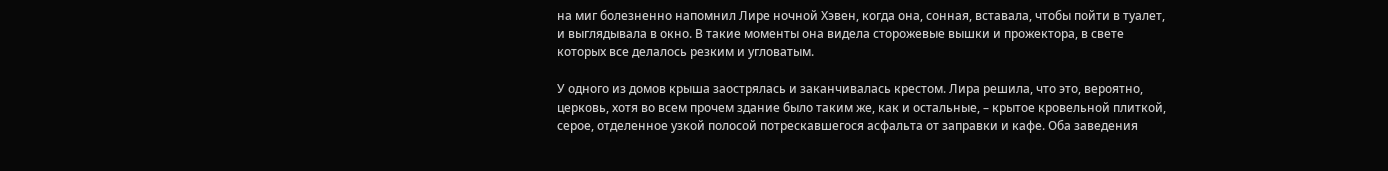на миг болезненно напомнил Лире ночной Хэвен, когда она, сонная, вставала, чтобы пойти в туалет, и выглядывала в окно. В такие моменты она видела сторожевые вышки и прожектора, в свете которых все делалось резким и угловатым.

У одного из домов крыша заострялась и заканчивалась крестом. Лира решила, что это, вероятно, церковь, хотя во всем прочем здание было таким же, как и остальные, – крытое кровельной плиткой, серое, отделенное узкой полосой потрескавшегося асфальта от заправки и кафе. Оба заведения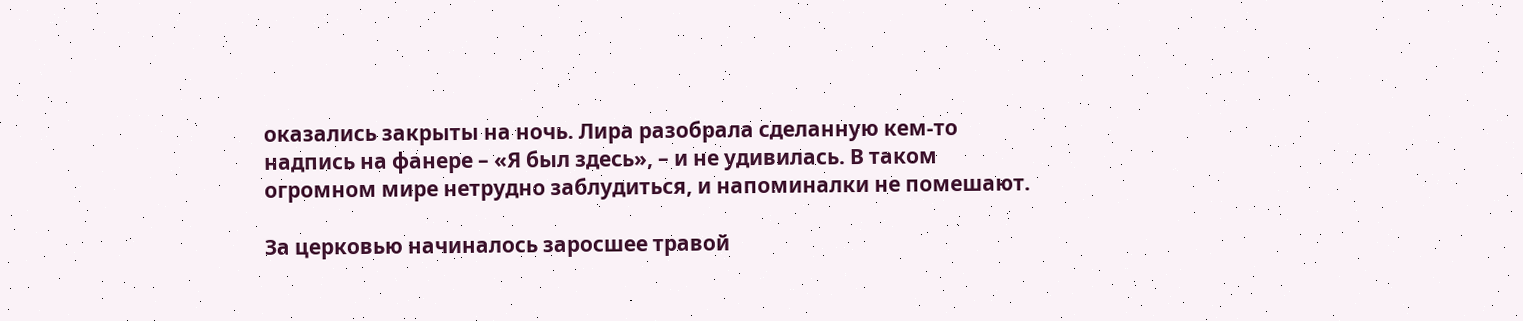оказались закрыты на ночь. Лира разобрала сделанную кем-то надпись на фанере – «Я был здесь», – и не удивилась. В таком огромном мире нетрудно заблудиться, и напоминалки не помешают.

За церковью начиналось заросшее травой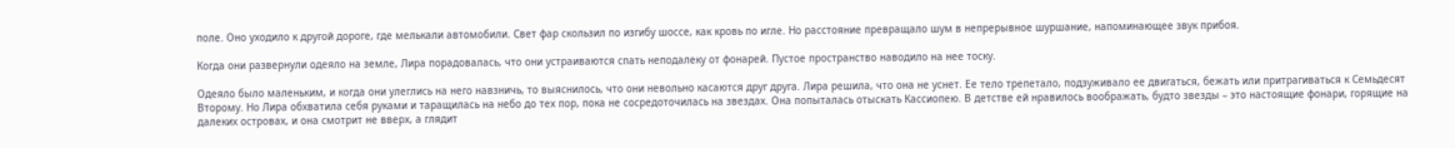поле. Оно уходило к другой дороге, где мелькали автомобили. Свет фар скользил по изгибу шоссе, как кровь по игле. Но расстояние превращало шум в непрерывное шуршание, напоминающее звук прибоя.

Когда они развернули одеяло на земле, Лира порадовалась, что они устраиваются спать неподалеку от фонарей. Пустое пространство наводило на нее тоску.

Одеяло было маленьким, и когда они улеглись на него навзничь, то выяснилось, что они невольно касаются друг друга. Лира решила, что она не уснет. Ее тело трепетало, подзуживало ее двигаться, бежать или притрагиваться к Семьдесят Второму. Но Лира обхватила себя руками и таращилась на небо до тех пор, пока не сосредоточилась на звездах. Она попыталась отыскать Кассиопею. В детстве ей нравилось воображать, будто звезды – это настоящие фонари, горящие на далеких островах, и она смотрит не вверх, а глядит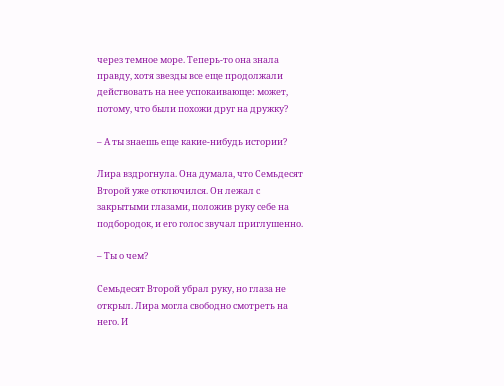через темное море. Теперь-то она знала правду, хотя звезды все еще продолжали действовать на нее успокаивающе: может, потому, что были похожи друг на дружку?

– А ты знаешь еще какие-нибудь истории?

Лира вздрогнула. Она думала, что Семьдесят Второй уже отключился. Он лежал с закрытыми глазами, положив руку себе на подбородок, и его голос звучал приглушенно.

– Ты о чем?

Семьдесят Второй убрал руку, но глаза не открыл. Лира могла свободно смотреть на него. И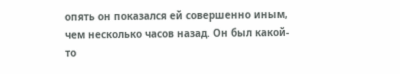опять он показался ей совершенно иным, чем несколько часов назад. Он был какой-то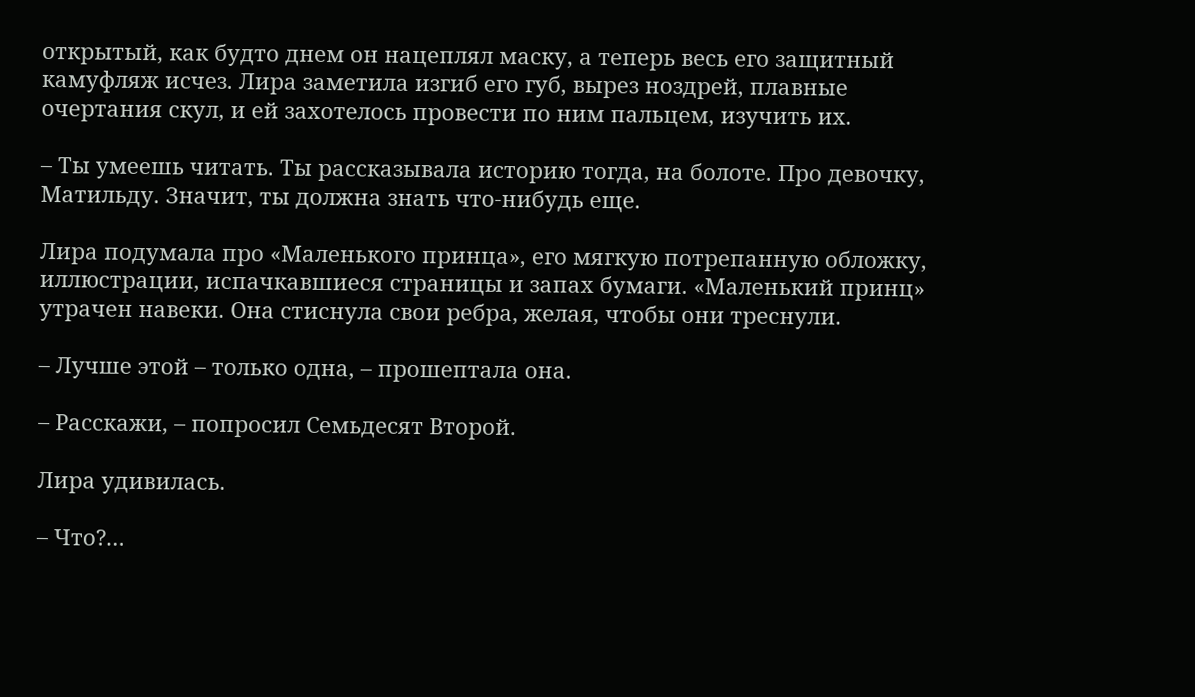открытый, как будто днем он нацеплял маску, а теперь весь его защитный камуфляж исчез. Лира заметила изгиб его губ, вырез ноздрей, плавные очертания скул, и ей захотелось провести по ним пальцем, изучить их.

– Ты умеешь читать. Ты рассказывала историю тогда, на болоте. Про девочку, Матильду. Значит, ты должна знать что-нибудь еще.

Лира подумала про «Маленького принца», его мягкую потрепанную обложку, иллюстрации, испачкавшиеся страницы и запах бумаги. «Маленький принц» утрачен навеки. Она стиснула свои ребра, желая, чтобы они треснули.

– Лучше этой – только одна, – прошептала она.

– Расскажи, – попросил Семьдесят Второй.

Лира удивилась.

– Что?…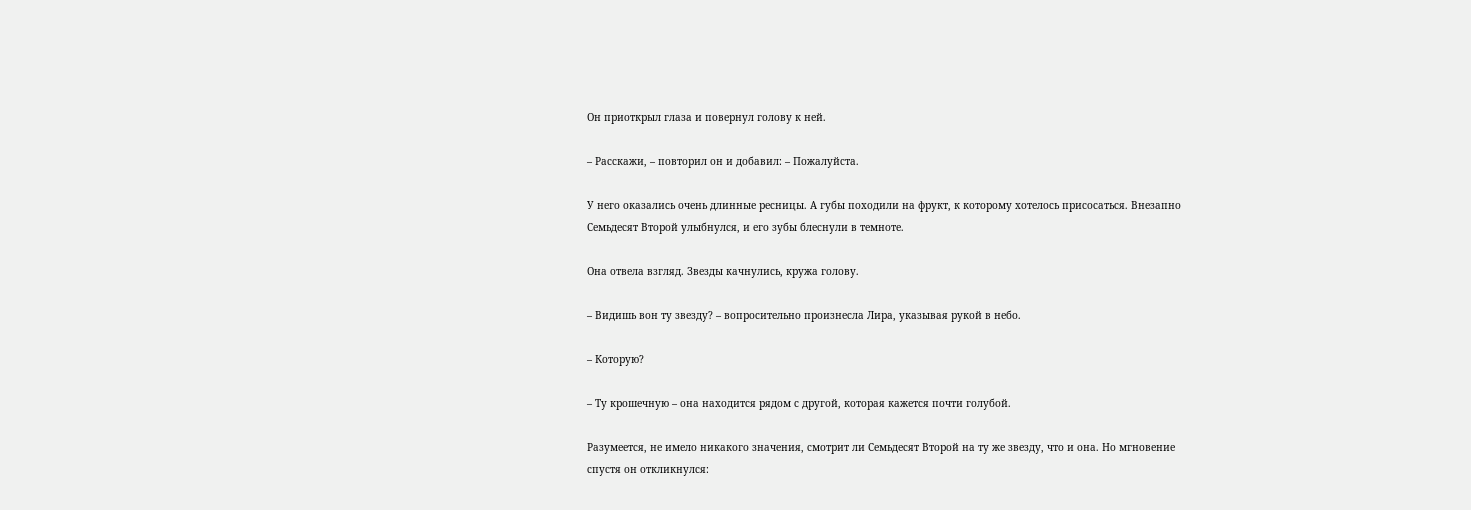Он приоткрыл глаза и повернул голову к ней.

– Расскажи, – повторил он и добавил: – Пожалуйста.

У него оказались очень длинные ресницы. А губы походили на фрукт, к которому хотелось присосаться. Внезапно Семьдесят Второй улыбнулся, и его зубы блеснули в темноте.

Она отвела взгляд. Звезды качнулись, кружа голову.

– Видишь вон ту звезду? – вопросительно произнесла Лира, указывая рукой в небо.

– Которую?

– Ту крошечную – она находится рядом с другой, которая кажется почти голубой.

Разумеется, не имело никакого значения, смотрит ли Семьдесят Второй на ту же звезду, что и она. Но мгновение спустя он откликнулся: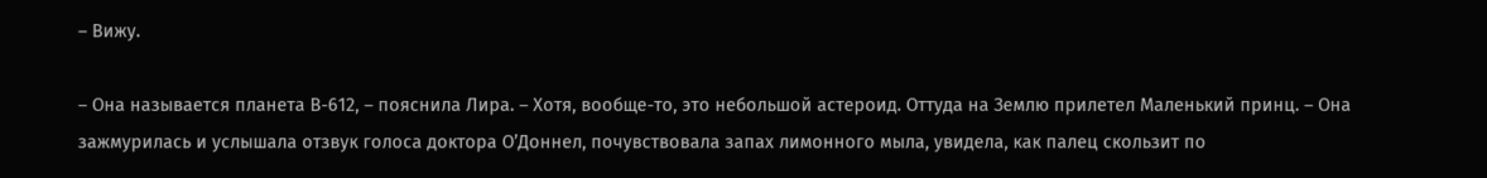– Вижу.

– Она называется планета В-612, – пояснила Лира. – Хотя, вообще-то, это небольшой астероид. Оттуда на Землю прилетел Маленький принц. – Она зажмурилась и услышала отзвук голоса доктора О’Доннел, почувствовала запах лимонного мыла, увидела, как палец скользит по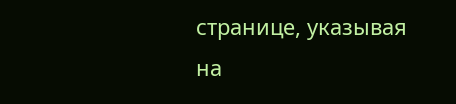странице, указывая на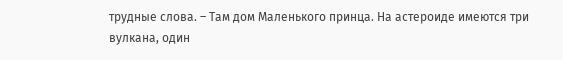трудные слова. – Там дом Маленького принца. На астероиде имеются три вулкана, один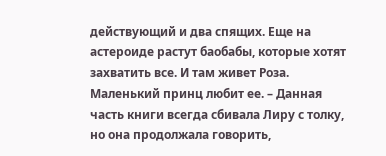действующий и два спящих. Еще на астероиде растут баобабы, которые хотят захватить все. И там живет Роза. Маленький принц любит ее. – Данная часть книги всегда сбивала Лиру с толку, но она продолжала говорить,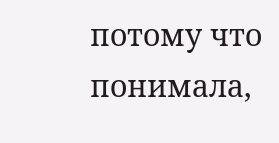потому что понимала,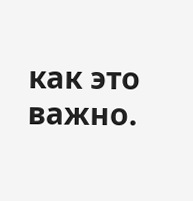как это важно.